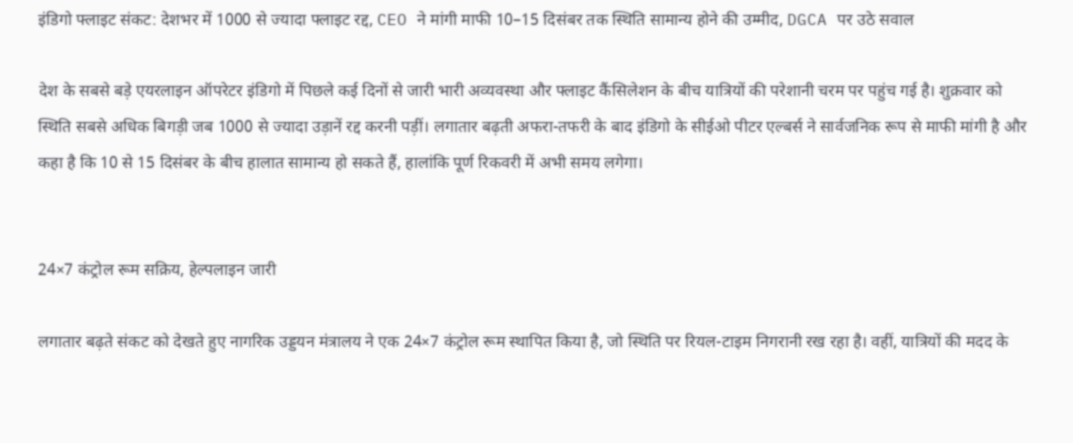इंडिगो फ्लाइट संकट: देशभर में 1000 से ज्यादा फ्लाइट रद्द, CEO ने मांगी माफी 10–15 दिसंबर तक स्थिति सामान्य होने की उम्मीद, DGCA पर उठे सवाल

देश के सबसे बड़े एयरलाइन ऑपरेटर इंडिगो में पिछले कई दिनों से जारी भारी अव्यवस्था और फ्लाइट कैंसिलेशन के बीच यात्रियों की परेशानी चरम पर पहुंच गई है। शुक्रवार को स्थिति सबसे अधिक बिगड़ी जब 1000 से ज्यादा उड़ानें रद्द करनी पड़ीं। लगातार बढ़ती अफरा-तफरी के बाद इंडिगो के सीईओ पीटर एल्बर्स ने सार्वजनिक रूप से माफी मांगी है और कहा है कि 10 से 15 दिसंबर के बीच हालात सामान्य हो सकते हैं, हालांकि पूर्ण रिकवरी में अभी समय लगेगा।


24×7 कंट्रोल रूम सक्रिय, हेल्पलाइन जारी

लगातार बढ़ते संकट को देखते हुए नागरिक उड्डयन मंत्रालय ने एक 24×7 कंट्रोल रूम स्थापित किया है, जो स्थिति पर रियल-टाइम निगरानी रख रहा है। वहीं, यात्रियों की मदद के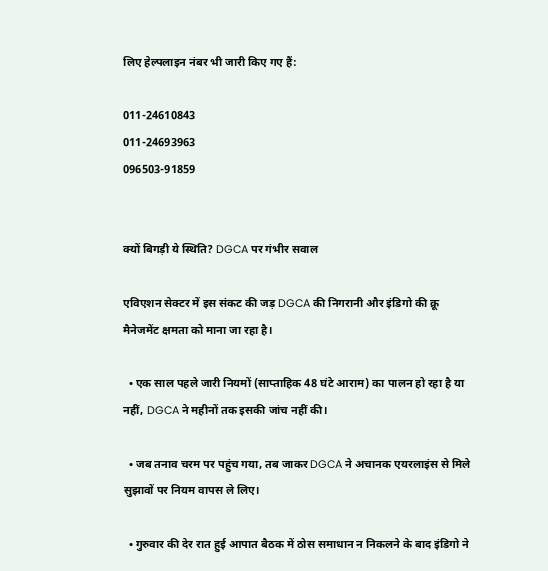लिए हेल्पलाइन नंबर भी जारी किए गए हैं:

011-24610843
011-24693963
096503-91859


क्यों बिगड़ी ये स्थिति? DGCA पर गंभीर सवाल

एविएशन सेक्टर में इस संकट की जड़ DGCA की निगरानी और इंडिगो की क्रू मैनेजमेंट क्षमता को माना जा रहा है।

  • एक साल पहले जारी नियमों (साप्ताहिक 48 घंटे आराम) का पालन हो रहा है या नहीं, DGCA ने महीनों तक इसकी जांच नहीं की।

  • जब तनाव चरम पर पहुंच गया, तब जाकर DGCA ने अचानक एयरलाइंस से मिले सुझावों पर नियम वापस ले लिए।

  • गुरुवार की देर रात हुई आपात बैठक में ठोस समाधान न निकलने के बाद इंडिगो ने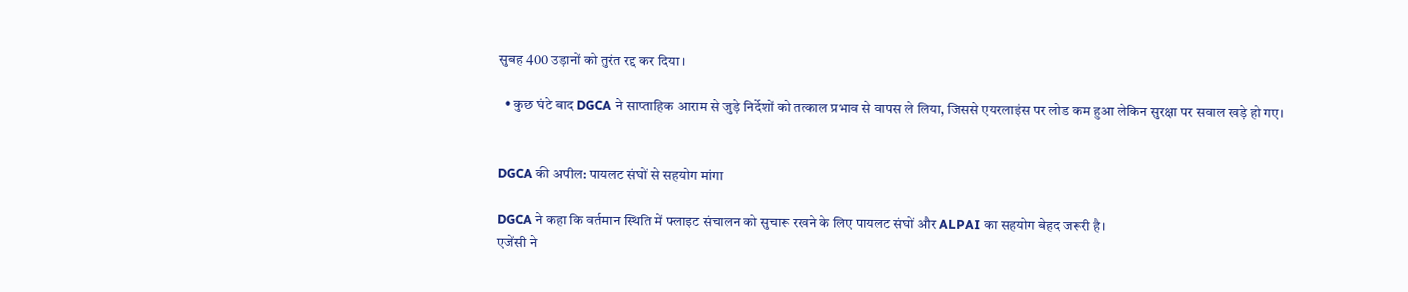सुबह 400 उड़ानों को तुरंत रद्द कर दिया।

  • कुछ घंटे बाद DGCA ने साप्ताहिक आराम से जुड़े निर्देशों को तत्काल प्रभाव से वापस ले लिया, जिससे एयरलाइंस पर लोड कम हुआ लेकिन सुरक्षा पर सवाल खड़े हो गए।


DGCA की अपील: पायलट संघों से सहयोग मांगा

DGCA ने कहा कि वर्तमान स्थिति में फ्लाइट संचालन को सुचारू रखने के लिए पायलट संघों और ALPAI का सहयोग बेहद जरूरी है।
एजेंसी ने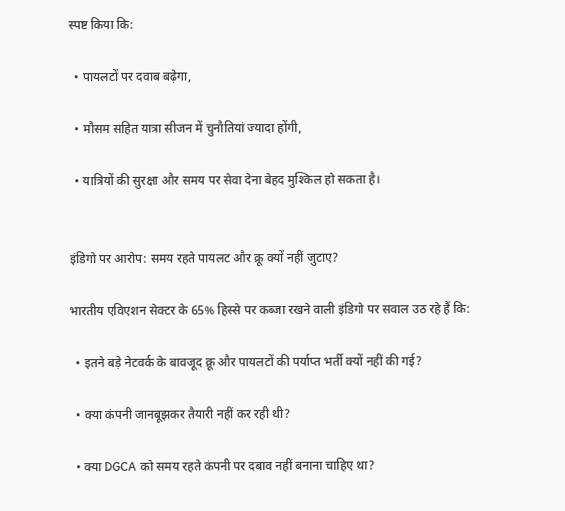स्पष्ट किया कि:

  • पायलटों पर दवाब बढ़ेगा,

  • मौसम सहित यात्रा सीजन में चुनौतियां ज्यादा होंगी,

  • यात्रियों की सुरक्षा और समय पर सेवा देना बेहद मुश्किल हो सकता है।


इंडिगो पर आरोप: समय रहते पायलट और क्रू क्यों नहीं जुटाए?

भारतीय एविएशन सेक्टर के 65% हिस्से पर कब्जा रखने वाली इंडिगो पर सवाल उठ रहे हैं कि:

  • इतने बड़े नेटवर्क के बावजूद क्रू और पायलटों की पर्याप्त भर्ती क्यों नहीं की गई?

  • क्या कंपनी जानबूझकर तैयारी नहीं कर रही थी?

  • क्या DGCA को समय रहते कंपनी पर दबाव नहीं बनाना चाहिए था?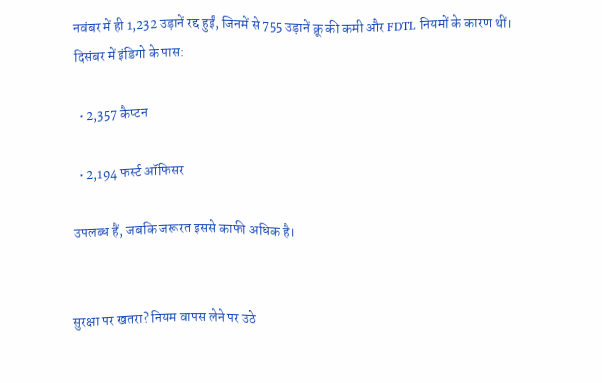नवंबर में ही 1,232 उड़ानें रद्द हुईं, जिनमें से 755 उड़ानें क्रू की कमी और FDTL नियमों के कारण थीं।
दिसंबर में इंडिगो के पास:

  • 2,357 कैप्टन

  • 2,194 फर्स्ट ऑफिसर

उपलब्ध हैं, जबकि जरूरत इससे काफी अधिक है।


सुरक्षा पर खतरा? नियम वापस लेने पर उठे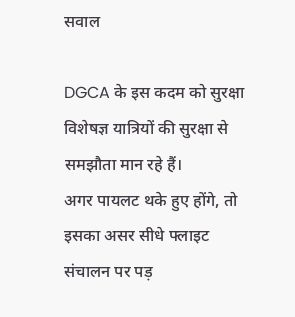सवाल

DGCA के इस कदम को सुरक्षा विशेषज्ञ यात्रियों की सुरक्षा से समझौता मान रहे हैं।
अगर पायलट थके हुए होंगे, तो इसका असर सीधे फ्लाइट संचालन पर पड़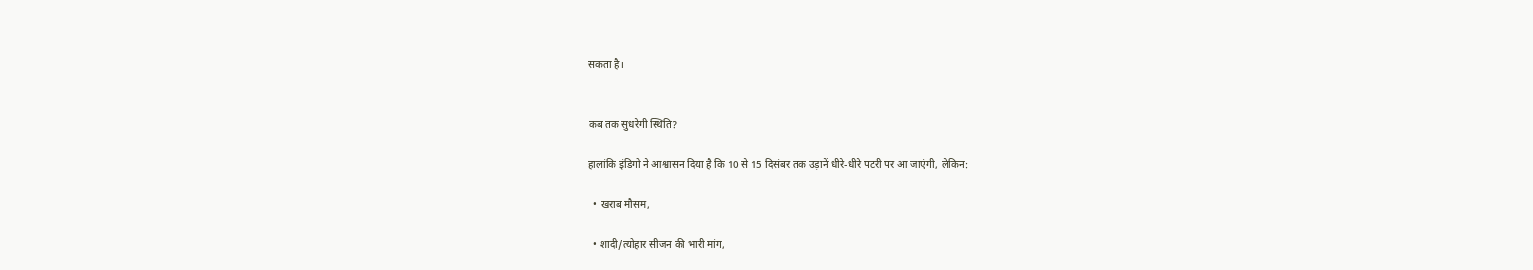सकता है।


कब तक सुधरेगी स्थिति?

हालांकि इंडिगो ने आश्वासन दिया है कि 10 से 15 दिसंबर तक उड़ानें धीरे-धीरे पटरी पर आ जाएंगी, लेकिन:

  • खराब मौसम,

  • शादी/त्योहार सीजन की भारी मांग,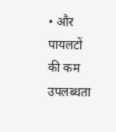• और पायलटों की कम उपलब्धता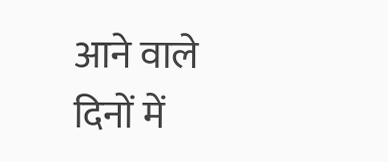आने वाले दिनों में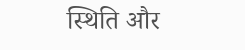स्थिति और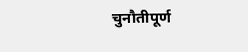चुनौतीपूर्ण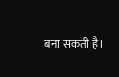बना सकती है।